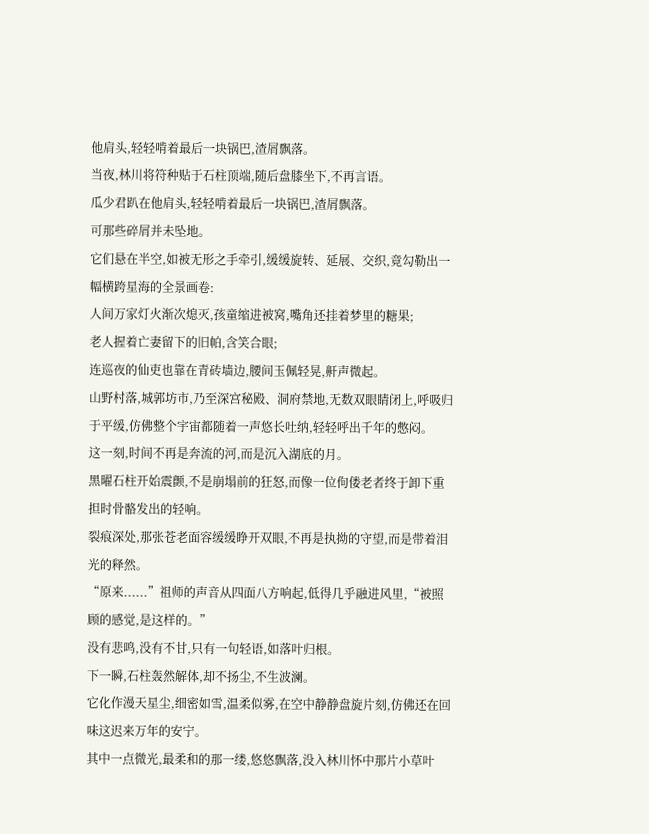他肩头,轻轻啃着最后一块锅巴,渣屑飘落。
当夜,林川将符种贴于石柱顶端,随后盘膝坐下,不再言语。
瓜少君趴在他肩头,轻轻啃着最后一块锅巴,渣屑飘落。
可那些碎屑并未坠地。
它们悬在半空,如被无形之手牵引,缓缓旋转、延展、交织,竟勾勒出一幅横跨星海的全景画卷:
人间万家灯火渐次熄灭,孩童缩进被窝,嘴角还挂着梦里的糖果;
老人握着亡妻留下的旧帕,含笑合眼;
连巡夜的仙吏也靠在青砖墙边,腰间玉佩轻晃,鼾声微起。
山野村落,城郭坊市,乃至深宫秘殿、洞府禁地,无数双眼睛闭上,呼吸归于平缓,仿佛整个宇宙都随着一声悠长吐纳,轻轻呼出千年的憋闷。
这一刻,时间不再是奔流的河,而是沉入湖底的月。
黑曜石柱开始震颤,不是崩塌前的狂怒,而像一位佝偻老者终于卸下重担时骨骼发出的轻响。
裂痕深处,那张苍老面容缓缓睁开双眼,不再是执拗的守望,而是带着泪光的释然。
“原来......”祖师的声音从四面八方响起,低得几乎融进风里,“被照顾的感觉,是这样的。”
没有悲鸣,没有不甘,只有一句轻语,如落叶归根。
下一瞬,石柱轰然解体,却不扬尘,不生波澜。
它化作漫天星尘,细密如雪,温柔似雾,在空中静静盘旋片刻,仿佛还在回味这迟来万年的安宁。
其中一点微光,最柔和的那一缕,悠悠飘落,没入林川怀中那片小草叶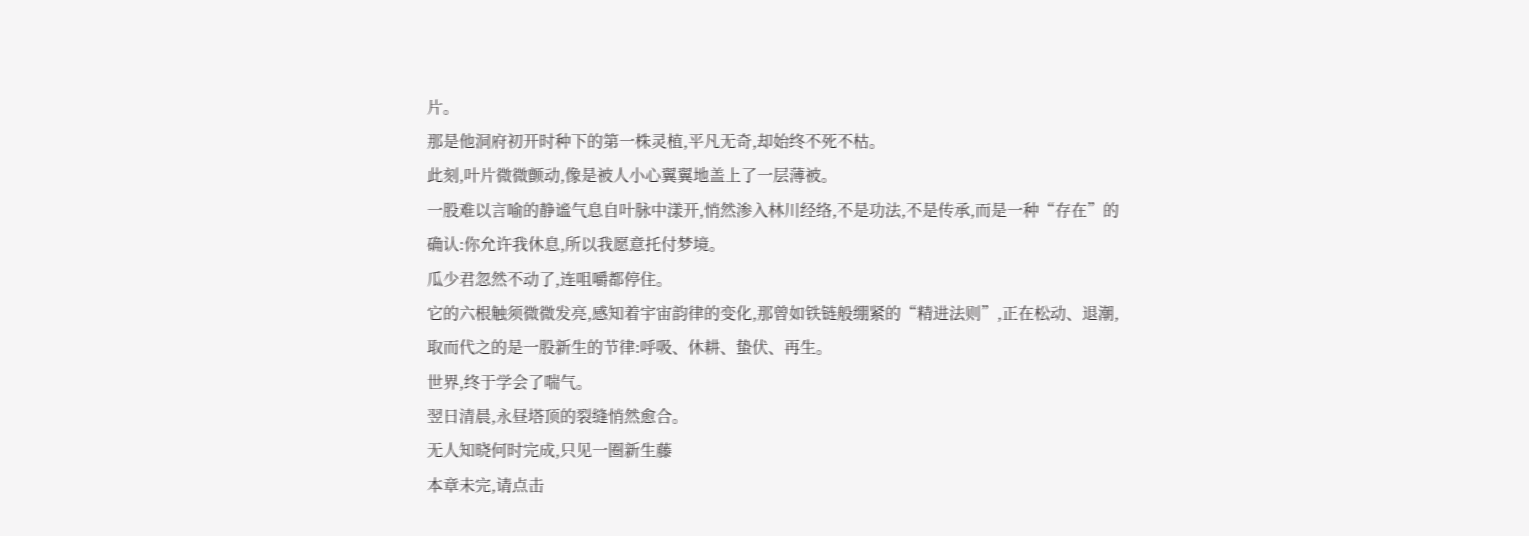片。
那是他洞府初开时种下的第一株灵植,平凡无奇,却始终不死不枯。
此刻,叶片微微颤动,像是被人小心翼翼地盖上了一层薄被。
一股难以言喻的静谧气息自叶脉中漾开,悄然渗入林川经络,不是功法,不是传承,而是一种“存在”的确认:你允许我休息,所以我愿意托付梦境。
瓜少君忽然不动了,连咀嚼都停住。
它的六根触须微微发亮,感知着宇宙韵律的变化,那曾如铁链般绷紧的“精进法则”,正在松动、退潮,取而代之的是一股新生的节律:呼吸、休耕、蛰伏、再生。
世界,终于学会了喘气。
翌日清晨,永昼塔顶的裂缝悄然愈合。
无人知晓何时完成,只见一圈新生藤
本章未完,请点击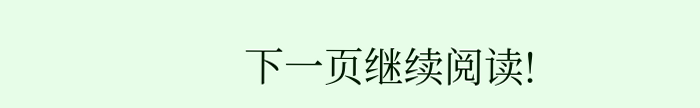下一页继续阅读!